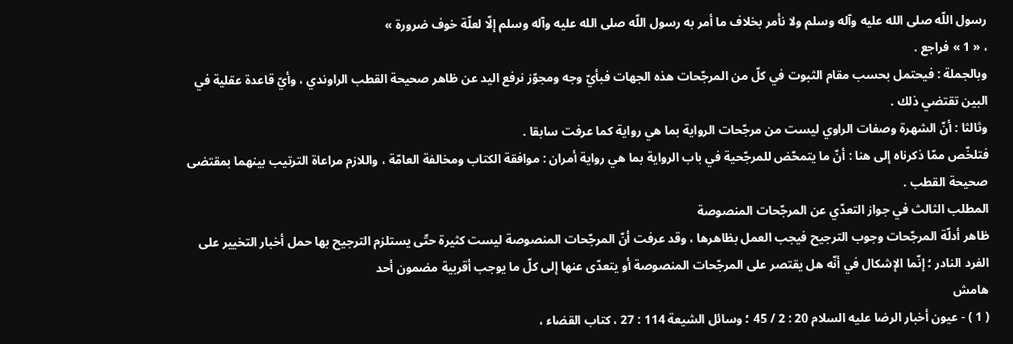رسول اللّه صلى الله عليه وآله وسلم ولا نأمر بخلاف ما أمر به رسول اللّه صلى الله عليه وآله وسلم إلّا لعلّة خوف ضرورة »
، « 1 » فراجع .
وبالجملة : فيحتمل بحسب مقام الثبوت في كلّ من المرجّحات هذه الجهات فبأيّ وجه ومجوّز نرفع اليد عن ظاهر صحيحة القطب الراوندي ، وأيّ قاعدة عقلية في البين تقتضي ذلك .
وثالثا : أنّ الشهرة وصفات الراوي ليست من مرجّحات الرواية بما هي رواية كما عرفت سابقا .
فتلخّص ممّا ذكرناه إلى هنا : أنّ ما يتمحّض للمرجّحية في باب الرواية بما هي رواية أمران : موافقة الكتاب ومخالفة العامّة ، واللازم مراعاة الترتيب بينهما بمقتضى صحيحة القطب .
المطلب الثالث في جواز التعدّي عن المرجّحات المنصوصة
ظاهر أدلّة المرجّحات وجوب الترجيح فيجب العمل بظاهرها ، وقد عرفت أنّ المرجّحات المنصوصة ليست كثيرة حتّى يستلزم الترجيح بها حمل أخبار التخيير على الفرد النادر ؛ إنّما الإشكال في أنّه هل يقتصر على المرجّحات المنصوصة أو يتعدّى عنها إلى كلّ ما يوجب أقربية مضمون أحد
هامش
( 1 ) - عيون أخبار الرضا عليه السلام 20 : 2 / 45 ؛ وسائل الشيعة 114 : 27 ، كتاب القضاء ،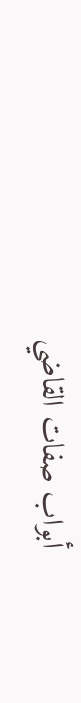أبواب صفات القاضي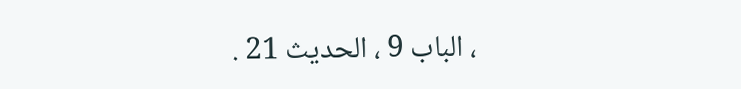، الباب 9 ، الحديث 21 .